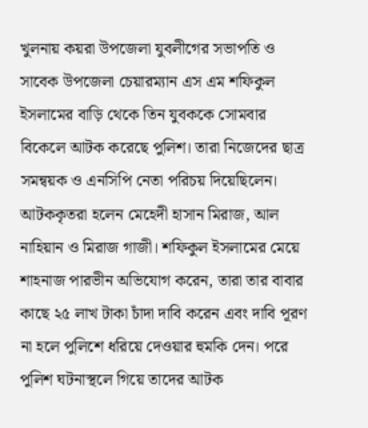খুলনায় কয়রা উপজেলা যুবলীগের সভাপতি ও সাবেক উপজেলা চেয়ারম্যান এস এম শফিকুল ইসলামের বাড়ি থেকে তিন যুবককে সোমবার বিকেলে আটক করেছে পুলিশ। তারা নিজেদের ছাত্র সমন্বয়ক ও এনসিপি নেতা পরিচয় দিয়েছিলেন। আটককৃতরা হলেন মেহেদী হাসান মিরাজ, আল নাহিয়ান ও মিরাজ গাজী। শফিকুল ইসলামের মেয়ে শাহনাজ পারভীন অভিযোগ করেন, তারা তার বাবার কাছে ২৫ লাখ টাকা চাঁদা দাবি করেন এবং দাবি পূরণ না হলে পুলিশে ধরিয়ে দেওয়ার হুমকি দেন। পরে পুলিশ ঘটনাস্থলে গিয়ে তাদের আটক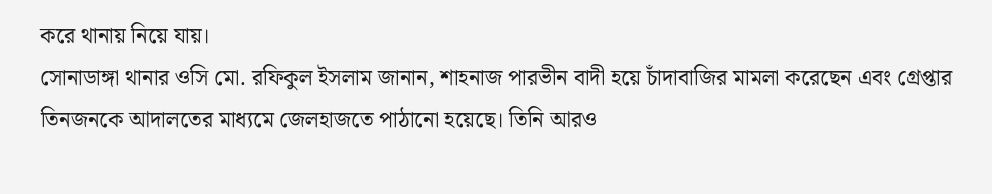করে থানায় নিয়ে যায়।
সোনাডাঙ্গা থানার ওসি মো. রফিকুল ইসলাম জানান, শাহনাজ পারভীন বাদী হয়ে চাঁদাবাজির মামলা করেছেন এবং গ্রেপ্তার তিনজনকে আদালতের মাধ্যমে জেলহাজতে পাঠানো হয়েছে। তিনি আরও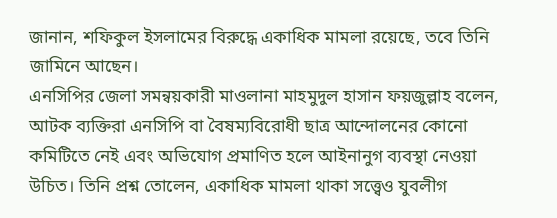জানান, শফিকুল ইসলামের বিরুদ্ধে একাধিক মামলা রয়েছে, তবে তিনি জামিনে আছেন।
এনসিপির জেলা সমন্বয়কারী মাওলানা মাহমুদুল হাসান ফয়জুল্লাহ বলেন, আটক ব্যক্তিরা এনসিপি বা বৈষম্যবিরোধী ছাত্র আন্দোলনের কোনো কমিটিতে নেই এবং অভিযোগ প্রমাণিত হলে আইনানুগ ব্যবস্থা নেওয়া উচিত। তিনি প্রশ্ন তোলেন, একাধিক মামলা থাকা সত্ত্বেও যুবলীগ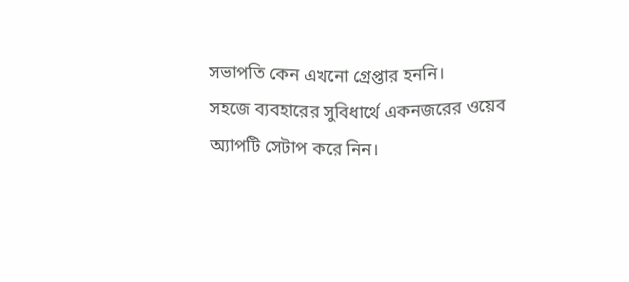সভাপতি কেন এখনো গ্রেপ্তার হননি।
সহজে ব্যবহারের সুবিধার্থে একনজরের ওয়েব অ্যাপটি সেটাপ করে নিন।